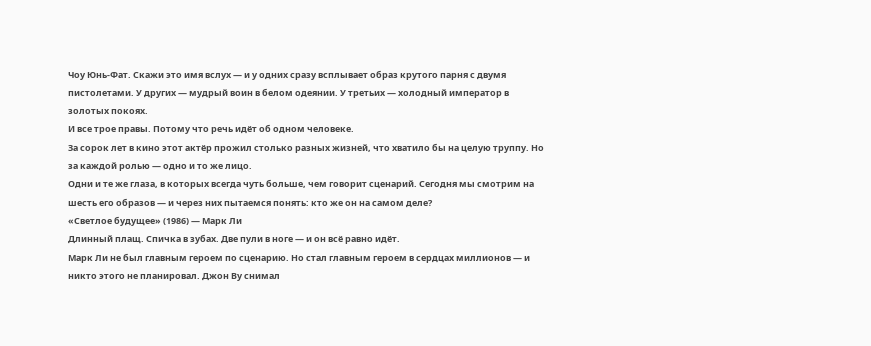Чоу Юнь-Фат. Скажи это имя вслух — и у одних сразу всплывает образ крутого парня с двумя пистолетами. У других — мудрый воин в белом одеянии. У третьих — холодный император в золотых покоях.
И все трое правы. Потому что речь идёт об одном человеке.
За сорок лет в кино этот актёр прожил столько разных жизней, что хватило бы на целую труппу. Но за каждой ролью — одно и то же лицо.
Одни и те же глаза, в которых всегда чуть больше, чем говорит сценарий. Сегодня мы смотрим на шесть его образов — и через них пытаемся понять: кто же он на самом деле?
«Светлое будущее» (1986) — Марк Ли
Длинный плащ. Спичка в зубах. Две пули в ноге — и он всё равно идёт.
Марк Ли не был главным героем по сценарию. Но стал главным героем в сердцах миллионов — и никто этого не планировал. Джон Ву снимал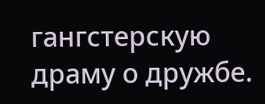гангстерскую драму о дружбе.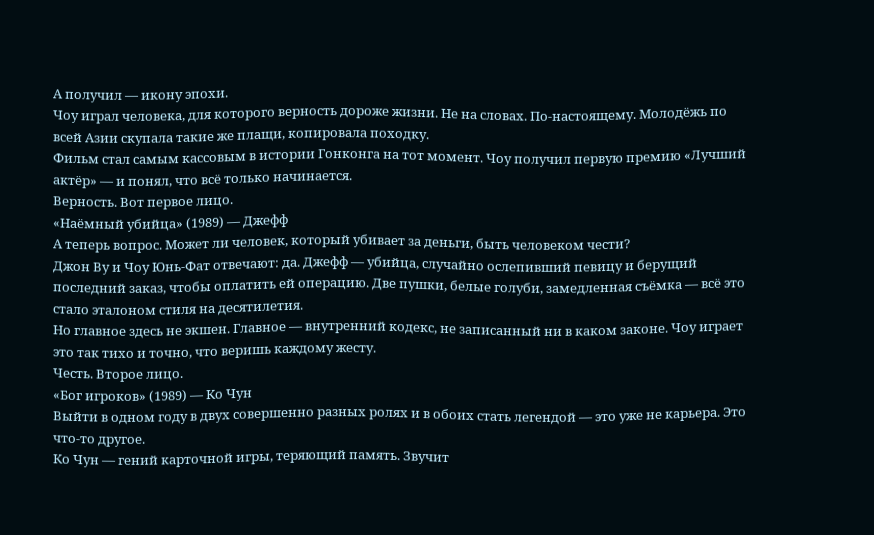А получил — икону эпохи.
Чоу играл человека, для которого верность дороже жизни. Не на словах. По-настоящему. Молодёжь по всей Азии скупала такие же плащи, копировала походку.
Фильм стал самым кассовым в истории Гонконга на тот момент. Чоу получил первую премию «Лучший актёр» — и понял, что всё только начинается.
Верность. Вот первое лицо.
«Наёмный убийца» (1989) — Джефф
А теперь вопрос. Может ли человек, который убивает за деньги, быть человеком чести?
Джон Ву и Чоу Юнь-Фат отвечают: да. Джефф — убийца, случайно ослепивший певицу и берущий последний заказ, чтобы оплатить ей операцию. Две пушки, белые голуби, замедленная съёмка — всё это стало эталоном стиля на десятилетия.
Но главное здесь не экшен. Главное — внутренний кодекс, не записанный ни в каком законе. Чоу играет это так тихо и точно, что веришь каждому жесту.
Честь. Второе лицо.
«Бог игроков» (1989) — Ко Чун
Выйти в одном году в двух совершенно разных ролях и в обоих стать легендой — это уже не карьера. Это что-то другое.
Ко Чун — гений карточной игры, теряющий память. Звучит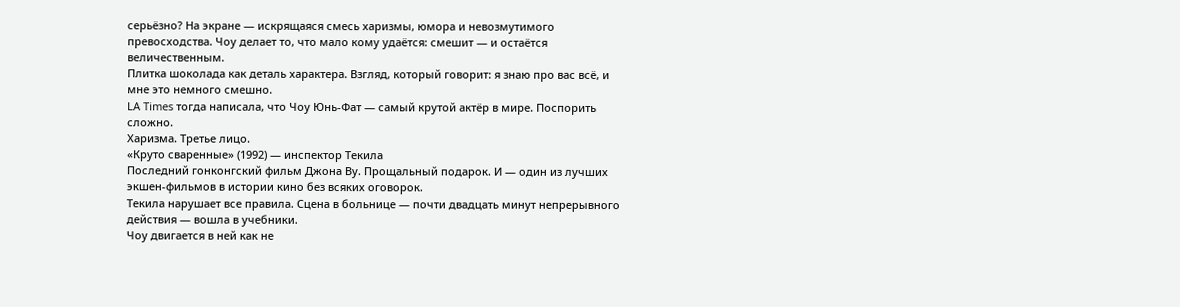серьёзно? На экране — искрящаяся смесь харизмы, юмора и невозмутимого превосходства. Чоу делает то, что мало кому удаётся: смешит — и остаётся величественным.
Плитка шоколада как деталь характера. Взгляд, который говорит: я знаю про вас всё, и мне это немного смешно.
LA Times тогда написала, что Чоу Юнь-Фат — самый крутой актёр в мире. Поспорить сложно.
Харизма. Третье лицо.
«Круто сваренные» (1992) — инспектор Текила
Последний гонконгский фильм Джона Ву. Прощальный подарок. И — один из лучших экшен-фильмов в истории кино без всяких оговорок.
Текила нарушает все правила. Сцена в больнице — почти двадцать минут непрерывного действия — вошла в учебники.
Чоу двигается в ней как не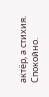актёр, а стихия. Спокойно.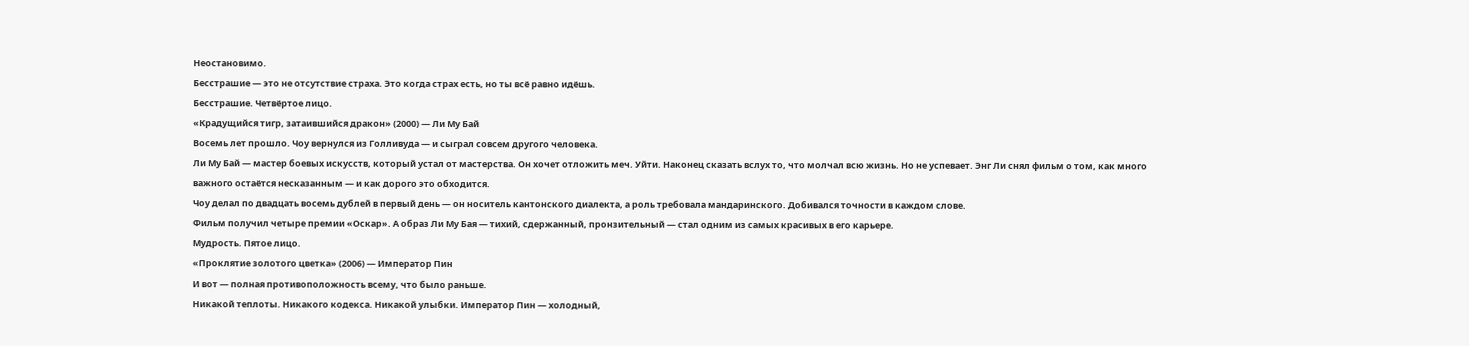Неостановимо.
Бесстрашие — это не отсутствие страха. Это когда страх есть, но ты всё равно идёшь.
Бесстрашие. Четвёртое лицо.
«Крадущийся тигр, затаившийся дракон» (2000) — Ли Му Бай
Восемь лет прошло. Чоу вернулся из Голливуда — и сыграл совсем другого человека.
Ли Му Бай — мастер боевых искусств, который устал от мастерства. Он хочет отложить меч. Уйти. Наконец сказать вслух то, что молчал всю жизнь. Но не успевает. Энг Ли снял фильм о том, как много важного остаётся несказанным — и как дорого это обходится.
Чоу делал по двадцать восемь дублей в первый день — он носитель кантонского диалекта, а роль требовала мандаринского. Добивался точности в каждом слове.
Фильм получил четыре премии «Оскар». А образ Ли Му Бая — тихий, сдержанный, пронзительный — стал одним из самых красивых в его карьере.
Мудрость. Пятое лицо.
«Проклятие золотого цветка» (2006) — Император Пин
И вот — полная противоположность всему, что было раньше.
Никакой теплоты. Никакого кодекса. Никакой улыбки. Император Пин — холодный,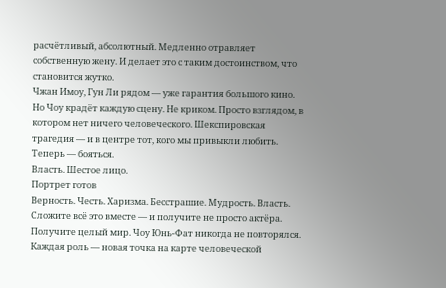расчётливый, абсолютный. Медленно отравляет собственную жену. И делает это с таким достоинством, что становится жутко.
Чжан Имоу, Гун Ли рядом — уже гарантия большого кино. Но Чоу крадёт каждую сцену. Не криком. Просто взглядом, в котором нет ничего человеческого. Шекспировская трагедия — и в центре тот, кого мы привыкли любить. Теперь — бояться.
Власть. Шестое лицо.
Портрет готов
Верность. Честь. Харизма. Бесстрашие. Мудрость. Власть.
Сложите всё это вместе — и получите не просто актёра. Получите целый мир. Чоу Юнь-Фат никогда не повторялся. Каждая роль — новая точка на карте человеческой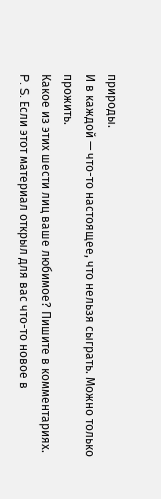природы.
И в каждой — что-то настоящее, что нельзя сыграть. Можно только прожить.
Какое из этих шести лиц ваше любимое? Пишите в комментариях.
P. S. Если этот материал открыл для вас что-то новое в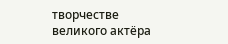творчестве великого актёра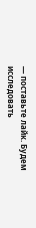— поставьте лайк. Будем исследовать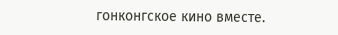гонконгское кино вместе.